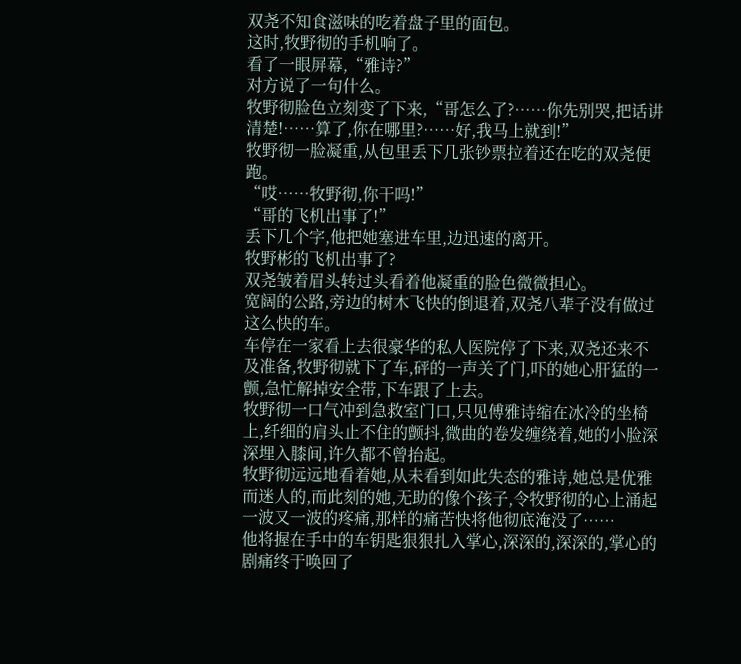双尧不知食滋味的吃着盘子里的面包。
这时,牧野彻的手机响了。
看了一眼屏幕,“雅诗?”
对方说了一句什么。
牧野彻脸色立刻变了下来,“哥怎么了?……你先别哭,把话讲清楚!……算了,你在哪里?……好,我马上就到!”
牧野彻一脸凝重,从包里丢下几张钞票拉着还在吃的双尧便跑。
“哎……牧野彻,你干吗!”
“哥的飞机出事了!”
丢下几个字,他把她塞进车里,边迅速的离开。
牧野彬的飞机出事了?
双尧皱着眉头转过头看着他凝重的脸色微微担心。
宽阔的公路,旁边的树木飞快的倒退着,双尧八辈子没有做过这么快的车。
车停在一家看上去很豪华的私人医院停了下来,双尧还来不及准备,牧野彻就下了车,砰的一声关了门,吓的她心肝猛的一颤,急忙解掉安全带,下车跟了上去。
牧野彻一口气冲到急救室门口,只见傅雅诗缩在冰冷的坐椅上,纤细的肩头止不住的颤抖,微曲的卷发缠绕着,她的小脸深深埋入膝间,许久都不曾抬起。
牧野彻远远地看着她,从未看到如此失态的雅诗,她总是优雅而迷人的,而此刻的她,无助的像个孩子,令牧野彻的心上涌起一波又一波的疼痛,那样的痛苦快将他彻底淹没了……
他将握在手中的车钥匙狠狠扎入掌心,深深的,深深的,掌心的剧痛终于唤回了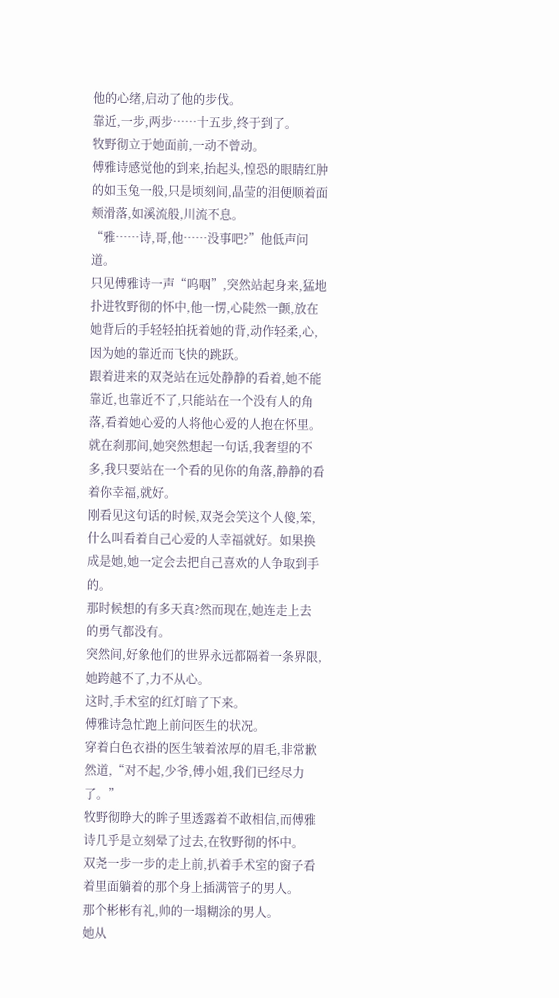他的心绪,启动了他的步伐。
靠近,一步,两步……十五步,终于到了。
牧野彻立于她面前,一动不曾动。
傅雅诗感觉他的到来,抬起头,惶恐的眼睛红肿的如玉兔一般,只是顷刻间,晶莹的泪便顺着面颊滑落,如溪流般,川流不息。
“雅……诗,哥,他……没事吧?”他低声问道。
只见傅雅诗一声“呜咽”,突然站起身来,猛地扑进牧野彻的怀中,他一愣,心陡然一颤,放在她背后的手轻轻拍抚着她的背,动作轻柔,心,因为她的靠近而飞快的跳跃。
跟着进来的双尧站在远处静静的看着,她不能靠近,也靠近不了,只能站在一个没有人的角落,看着她心爱的人将他心爱的人抱在怀里。
就在刹那间,她突然想起一句话,我奢望的不多,我只要站在一个看的见你的角落,静静的看着你幸福,就好。
刚看见这句话的时候,双尧会笑这个人傻,笨,什么叫看着自己心爱的人幸福就好。如果换成是她,她一定会去把自己喜欢的人争取到手的。
那时候想的有多天真?然而现在,她连走上去的勇气都没有。
突然间,好象他们的世界永远都隔着一条界限,她跨越不了,力不从心。
这时,手术室的红灯暗了下来。
傅雅诗急忙跑上前问医生的状况。
穿着白色衣褂的医生皱着浓厚的眉毛,非常歉然道,“对不起,少爷,傅小姐,我们已经尽力了。”
牧野彻睁大的眸子里透露着不敢相信,而傅雅诗几乎是立刻晕了过去,在牧野彻的怀中。
双尧一步一步的走上前,扒着手术室的窗子看着里面躺着的那个身上插满管子的男人。
那个彬彬有礼,帅的一塌糊涂的男人。
她从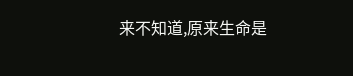来不知道,原来生命是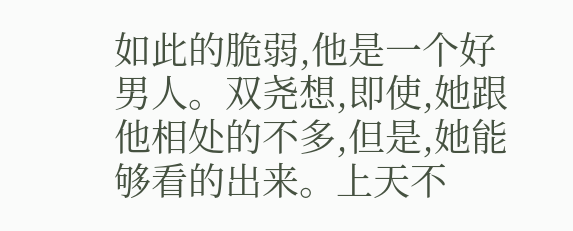如此的脆弱,他是一个好男人。双尧想,即使,她跟他相处的不多,但是,她能够看的出来。上天不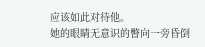应该如此对待他。
她的眼睛无意识的瞥向一旁昏倒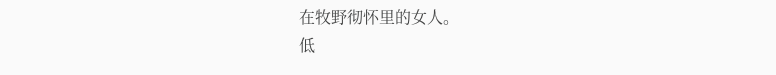在牧野彻怀里的女人。
低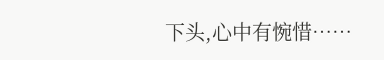下头,心中有惋惜……